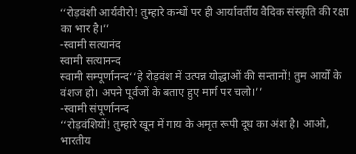‘‘रोड़वंशी आर्यवीरो! तुम्हारे कन्धों पर ही आर्यावर्तीय वैदिक संस्कृति की रक्षा का भार है।’’
-स्वामी सत्यानंद
स्वामी सत्यानन्द
स्वामी सम्पूर्णानन्द‘‘हे रोड़वंश में उत्पन्न योद्धाओं की सन्तानों! तुम आर्यों के वंशज हो। अपने पूर्वजों के बताए हुए मार्ग पर चलो।’’
-स्वामी संपूर्णानन्द
‘‘रोड़वंशियों! तुम्हारे खून में गाय के अमृत रूपी दूध का अंश है। आओ, भारतीय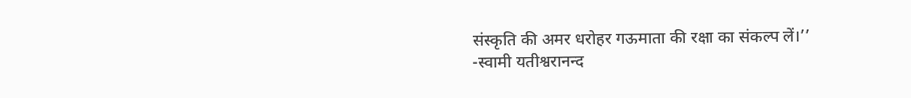संस्कृति की अमर धरोहर गऊमाता की रक्षा का संकल्प लें।’’
-स्वामी यतीश्वरानन्द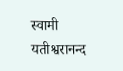स्वामी यतीश्वरानन्द